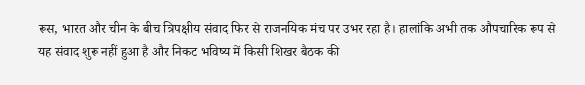रूस, भारत और चीन के बीच त्रिपक्षीय संवाद फिर से राजनयिक मंच पर उभर रहा है। हालांकि अभी तक औपचारिक रूप से यह संवाद शुरू नहीं हुआ है और निकट भविष्य में किसी शिखर बैठक की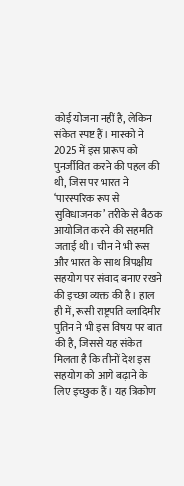कोई योजना नहीं है, लेकिन संकेत स्पष्ट हैं। मास्को ने 2025 में इस प्रारूप को पुनर्जीवित करने की पहल की थी, जिस पर भारत ने ‘पारस्परिक रूप से सुविधाजनक’ तरीके से बैठक आयोजित करने की सहमति जताई थी। चीन ने भी रूस और भारत के साथ त्रिपक्षीय सहयोग पर संवाद बनाए रखने की इच्छा व्यक्त की है। हाल ही में, रूसी राष्ट्रपति व्लादिमीर पुतिन ने भी इस विषय पर बात की है, जिससे यह संकेत मिलता है कि तीनों देश इस सहयोग को आगे बढ़ाने के लिए इच्छुक हैं। यह त्रिकोण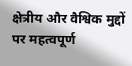क्षेत्रीय और वैश्विक मुद्दों पर महत्वपूर्ण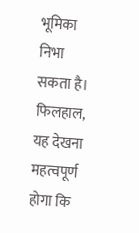भूमिका निभा सकता है। फिलहाल, यह देखना महत्वपूर्ण होगा कि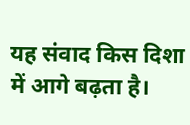यह संवाद किस दिशा में आगे बढ़ता है।